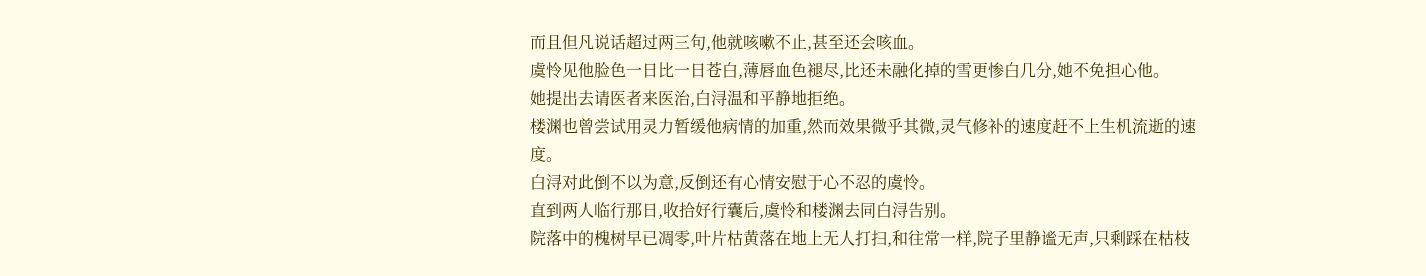而且但凡说话超过两三句,他就咳嗽不止,甚至还会咳血。
虞怜见他脸色一日比一日苍白,薄唇血色褪尽,比还未融化掉的雪更惨白几分,她不免担心他。
她提出去请医者来医治,白浔温和平静地拒绝。
楼渊也曾尝试用灵力暂缓他病情的加重,然而效果微乎其微,灵气修补的速度赶不上生机流逝的速度。
白浔对此倒不以为意,反倒还有心情安慰于心不忍的虞怜。
直到两人临行那日,收拾好行囊后,虞怜和楼渊去同白浔告别。
院落中的槐树早已凋零,叶片枯黄落在地上无人打扫,和往常一样,院子里静谧无声,只剩踩在枯枝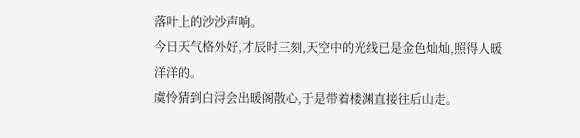落叶上的沙沙声响。
今日天气格外好,才辰时三刻,天空中的光线已是金色灿灿,照得人暖洋洋的。
虞怜猜到白浔会出暖阁散心,于是带着楼渊直接往后山走。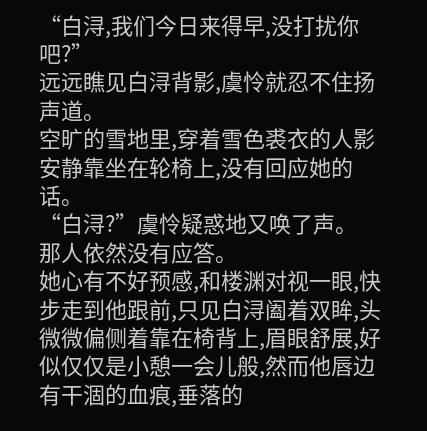“白浔,我们今日来得早,没打扰你吧?”
远远瞧见白浔背影,虞怜就忍不住扬声道。
空旷的雪地里,穿着雪色裘衣的人影安静靠坐在轮椅上,没有回应她的话。
“白浔?”虞怜疑惑地又唤了声。
那人依然没有应答。
她心有不好预感,和楼渊对视一眼,快步走到他跟前,只见白浔阖着双眸,头微微偏侧着靠在椅背上,眉眼舒展,好似仅仅是小憩一会儿般,然而他唇边有干涸的血痕,垂落的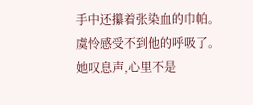手中还攥着张染血的巾帕。
虞怜感受不到他的呼吸了。
她叹息声,心里不是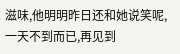滋味,他明明昨日还和她说笑呢,一天不到而已,再见到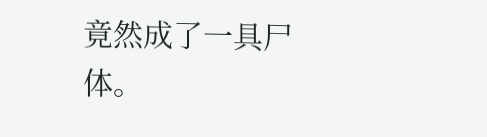竟然成了一具尸体。